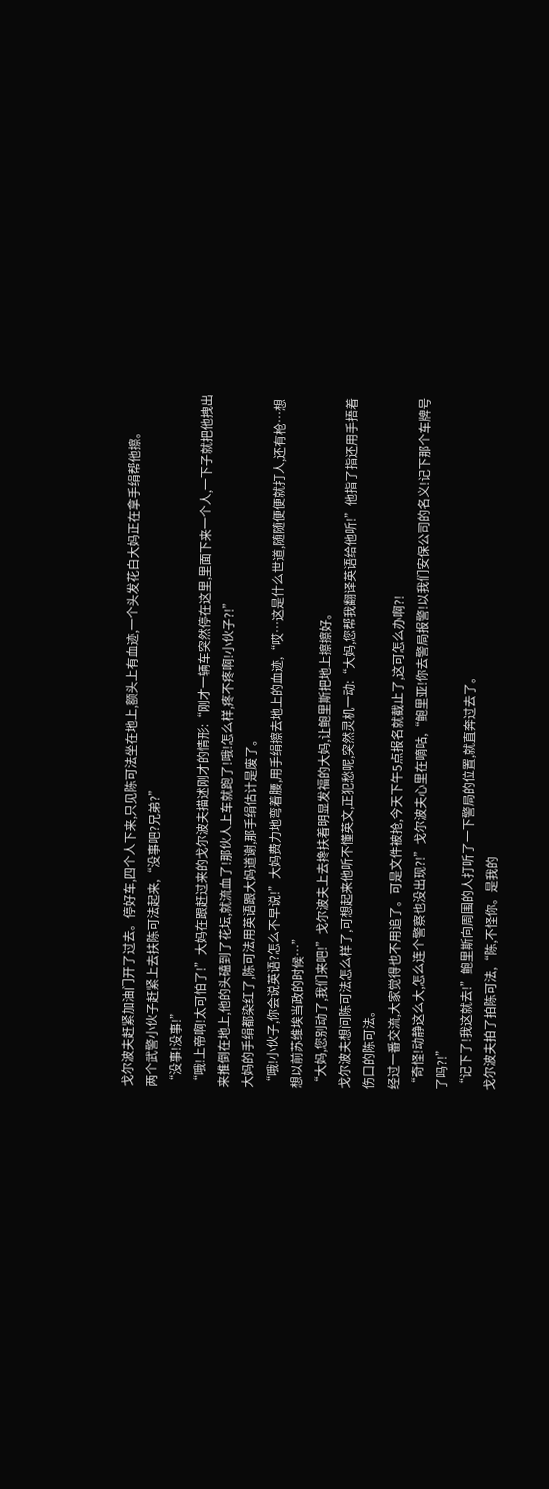戈尔波夫赶紧加油门开了过去。停好车,四个人下来,只见陈可法坐在地上,额头上有血迹,一个头发花白大妈正在拿手绢帮他擦。
两个武警小伙子赶紧上去扶陈可法起来,“没事吧?兄弟?”
“没事!没事!”
“哦!上帝啊!太可怕了!”大妈在跟赶过来的戈尔波夫描述刚才的情形:“刚才一辆车突然停在这里,里面下来一个人,一下子就把他拽出来推倒在地上,他的头磕到了花坛,就流血了!那伙人上车就跑了!哦!怎么样,疼不疼啊!小伙子?!”
大妈的手绢都染红了,陈可法用英语跟大妈道谢,那手绢估计是废了。
“哦!小伙子,你会说英语?怎么不早说!”大妈费力地弯着腰,用手绢擦去地上的血迹,“哎…这是什么世道,随随便便就打人,还有枪…想想以前苏维埃当政的时候…”
“大妈,您别动了,我们来吧!”戈尔波夫上去搀扶着明显发福的大妈,让鲍里斯把地上擦擦好。
戈尔波夫想问陈可法怎么样了,可想起来他听不懂英文,正犯愁呢,突然灵机一动:“大妈,您帮我翻译英语给他听!”他指了指还用手捂着伤口的陈可法。
经过一番交流,大家觉得也不用追了。可是文件被抢,今天下午5点报名就截止了,这可怎么办啊?!
“奇怪!动静这么大,怎么连个警察也没出现?!”戈尔波夫心里在嘀咕,“鲍里亚!你去警局报警!以我们安保公司的名义!记下那个车牌号了吗?!”
“记下了!我这就去!”鲍里斯向周围的人打听了一下警局的位置,就直奔过去了。
戈尔波夫拍了拍陈可法,“陈,不怪你。是我的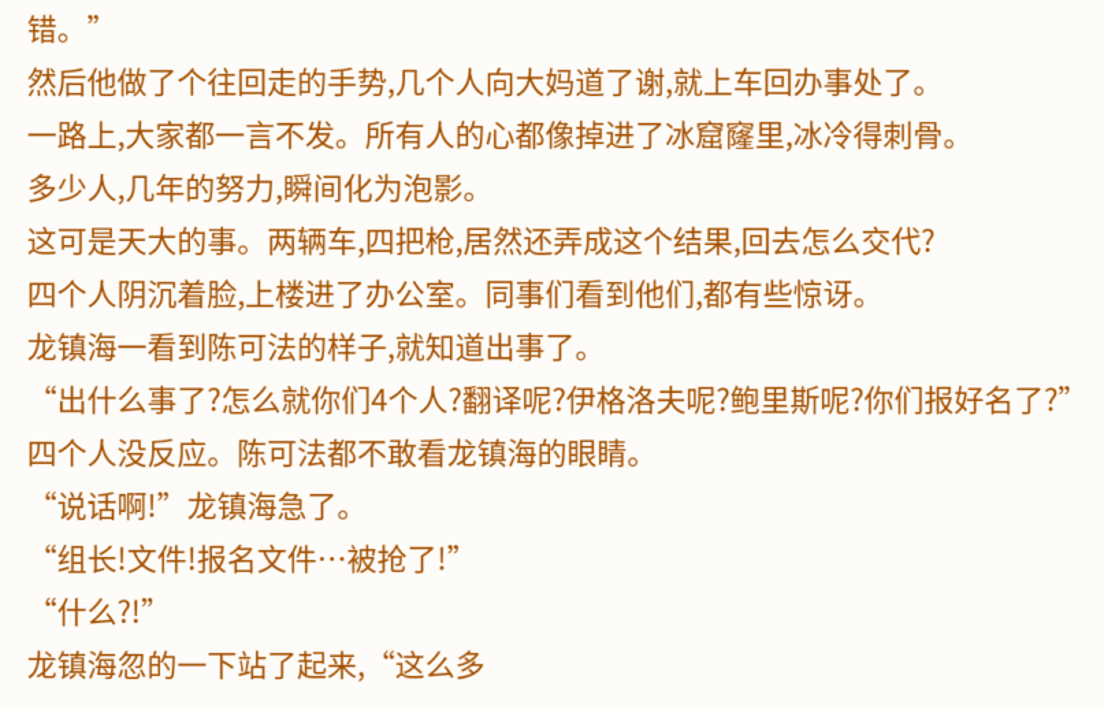错。”
然后他做了个往回走的手势,几个人向大妈道了谢,就上车回办事处了。
一路上,大家都一言不发。所有人的心都像掉进了冰窟窿里,冰冷得刺骨。
多少人,几年的努力,瞬间化为泡影。
这可是天大的事。两辆车,四把枪,居然还弄成这个结果,回去怎么交代?
四个人阴沉着脸,上楼进了办公室。同事们看到他们,都有些惊讶。
龙镇海一看到陈可法的样子,就知道出事了。
“出什么事了?怎么就你们4个人?翻译呢?伊格洛夫呢?鲍里斯呢?你们报好名了?”
四个人没反应。陈可法都不敢看龙镇海的眼睛。
“说话啊!”龙镇海急了。
“组长!文件!报名文件…被抢了!”
“什么?!”
龙镇海忽的一下站了起来,“这么多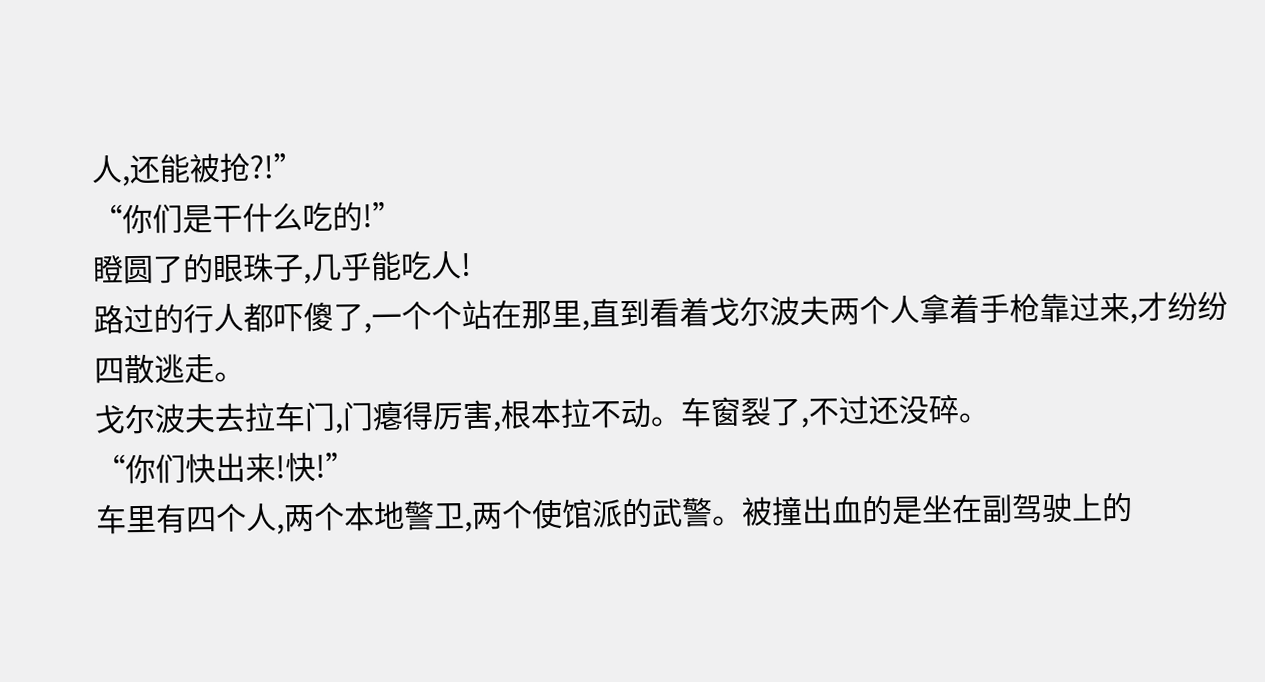人,还能被抢?!”
“你们是干什么吃的!”
瞪圆了的眼珠子,几乎能吃人!
路过的行人都吓傻了,一个个站在那里,直到看着戈尔波夫两个人拿着手枪靠过来,才纷纷四散逃走。
戈尔波夫去拉车门,门瘪得厉害,根本拉不动。车窗裂了,不过还没碎。
“你们快出来!快!”
车里有四个人,两个本地警卫,两个使馆派的武警。被撞出血的是坐在副驾驶上的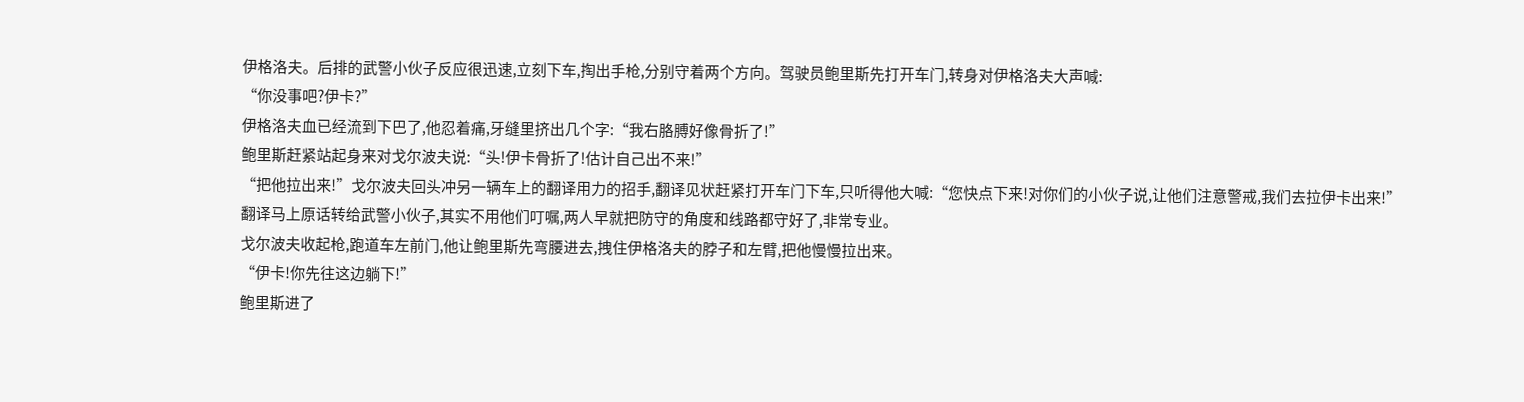伊格洛夫。后排的武警小伙子反应很迅速,立刻下车,掏出手枪,分别守着两个方向。驾驶员鲍里斯先打开车门,转身对伊格洛夫大声喊:
“你没事吧?伊卡?”
伊格洛夫血已经流到下巴了,他忍着痛,牙缝里挤出几个字:“我右胳膊好像骨折了!”
鲍里斯赶紧站起身来对戈尔波夫说:“头!伊卡骨折了!估计自己出不来!”
“把他拉出来!”戈尔波夫回头冲另一辆车上的翻译用力的招手,翻译见状赶紧打开车门下车,只听得他大喊:“您快点下来!对你们的小伙子说,让他们注意警戒,我们去拉伊卡出来!”
翻译马上原话转给武警小伙子,其实不用他们叮嘱,两人早就把防守的角度和线路都守好了,非常专业。
戈尔波夫收起枪,跑道车左前门,他让鲍里斯先弯腰进去,拽住伊格洛夫的脖子和左臂,把他慢慢拉出来。
“伊卡!你先往这边躺下!”
鲍里斯进了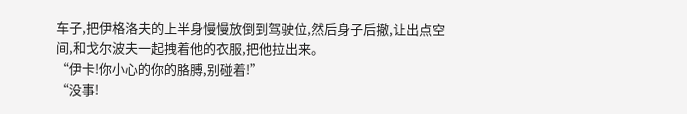车子,把伊格洛夫的上半身慢慢放倒到驾驶位,然后身子后撤,让出点空间,和戈尔波夫一起拽着他的衣服,把他拉出来。
“伊卡!你小心的你的胳膊,别碰着!”
“没事!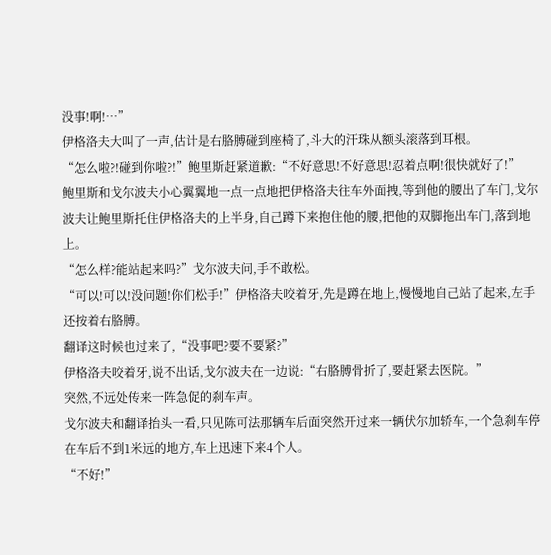没事!啊!…”
伊格洛夫大叫了一声,估计是右胳膊碰到座椅了,斗大的汗珠从额头滚落到耳根。
“怎么啦?!碰到你啦?!”鲍里斯赶紧道歉:“不好意思!不好意思!忍着点啊!很快就好了!”
鲍里斯和戈尔波夫小心翼翼地一点一点地把伊格洛夫往车外面拽,等到他的腰出了车门,戈尔波夫让鲍里斯托住伊格洛夫的上半身,自己蹲下来抱住他的腰,把他的双脚拖出车门,落到地上。
“怎么样?能站起来吗?”戈尔波夫问,手不敢松。
“可以!可以!没问题!你们松手!”伊格洛夫咬着牙,先是蹲在地上,慢慢地自己站了起来,左手还按着右胳膊。
翻译这时候也过来了,“没事吧?要不要紧?”
伊格洛夫咬着牙,说不出话,戈尔波夫在一边说:“右胳膊骨折了,要赶紧去医院。”
突然,不远处传来一阵急促的刹车声。
戈尔波夫和翻译抬头一看,只见陈可法那辆车后面突然开过来一辆伏尔加轿车,一个急刹车停在车后不到1米远的地方,车上迅速下来4个人。
“不好!”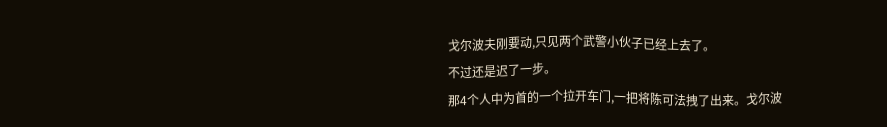戈尔波夫刚要动,只见两个武警小伙子已经上去了。
不过还是迟了一步。
那4个人中为首的一个拉开车门,一把将陈可法拽了出来。戈尔波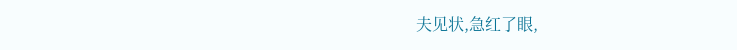夫见状,急红了眼,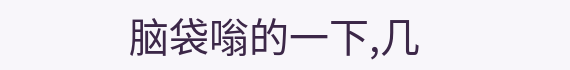脑袋嗡的一下,几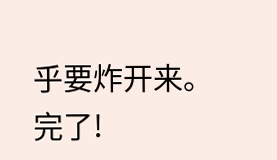乎要炸开来。
完了!